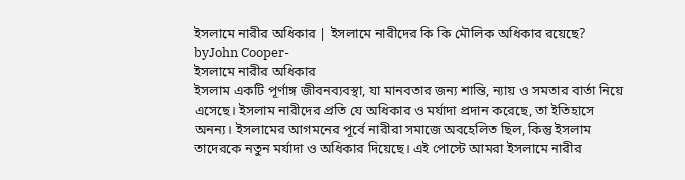ইসলামে নারীর অধিকার | ইসলামে নারীদের কি কি মৌলিক অধিকার রয়েছে?
byJohn Cooper-
ইসলামে নারীর অধিকার
ইসলাম একটি পূর্ণাঙ্গ জীবনব্যবস্থা, যা মানবতার জন্য শান্তি, ন্যায় ও সমতার বার্তা নিয়ে এসেছে। ইসলাম নারীদের প্রতি যে অধিকার ও মর্যাদা প্রদান করেছে, তা ইতিহাসে অনন্য। ইসলামের আগমনের পূর্বে নারীরা সমাজে অবহেলিত ছিল, কিন্তু ইসলাম তাদেরকে নতুন মর্যাদা ও অধিকার দিয়েছে। এই পোস্টে আমরা ইসলামে নারীর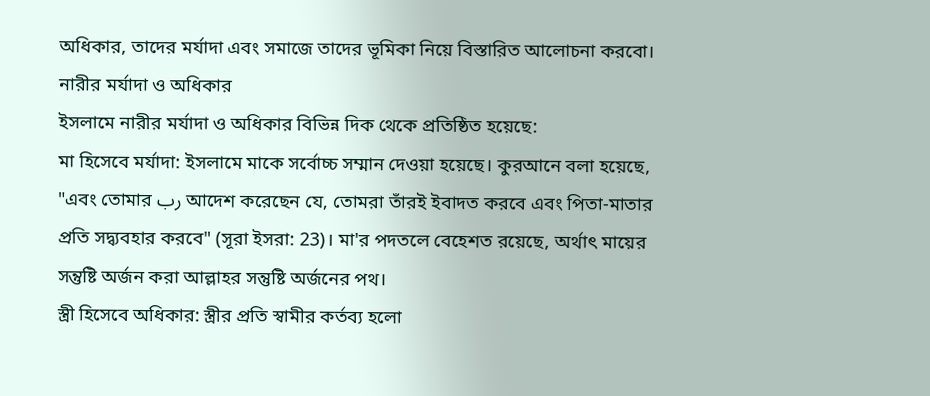অধিকার, তাদের মর্যাদা এবং সমাজে তাদের ভূমিকা নিয়ে বিস্তারিত আলোচনা করবো।
নারীর মর্যাদা ও অধিকার
ইসলামে নারীর মর্যাদা ও অধিকার বিভিন্ন দিক থেকে প্রতিষ্ঠিত হয়েছে:
মা হিসেবে মর্যাদা: ইসলামে মাকে সর্বোচ্চ সম্মান দেওয়া হয়েছে। কুরআনে বলা হয়েছে, "এবং তোমার رب আদেশ করেছেন যে, তোমরা তাঁরই ইবাদত করবে এবং পিতা-মাতার প্রতি সদ্ব্যবহার করবে" (সূরা ইসরা: 23)। মা'র পদতলে বেহেশত রয়েছে, অর্থাৎ মায়ের সন্তুষ্টি অর্জন করা আল্লাহর সন্তুষ্টি অর্জনের পথ।
স্ত্রী হিসেবে অধিকার: স্ত্রীর প্রতি স্বামীর কর্তব্য হলো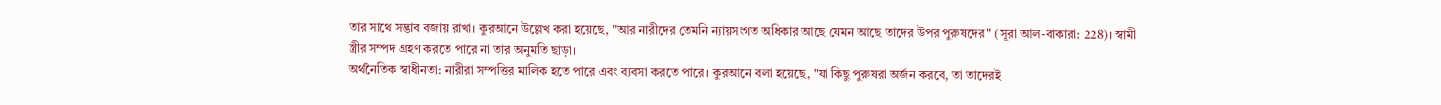তার সাথে সদ্ভাব বজায় রাখা। কুরআনে উল্লেখ করা হয়েছে, "আর নারীদের তেমনি ন্যায়সংগত অধিকার আছে যেমন আছে তাদের উপর পুরুষদের" (সূরা আল-বাকারা: 228)। স্বামী স্ত্রীর সম্পদ গ্রহণ করতে পারে না তার অনুমতি ছাড়া।
অর্থনৈতিক স্বাধীনতা: নারীরা সম্পত্তির মালিক হতে পারে এবং ব্যবসা করতে পারে। কুরআনে বলা হয়েছে, "যা কিছু পুরুষরা অর্জন করবে, তা তাদেরই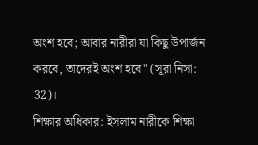অংশ হবে; আবার নারীরা যা কিছু উপার্জন করবে, তাদেরই অংশ হবে" (সূরা নিসা: 32)।
শিক্ষার অধিকার: ইসলাম নারীকে শিক্ষা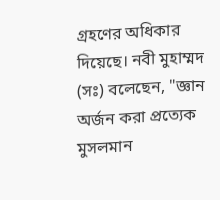গ্রহণের অধিকার দিয়েছে। নবী মুহাম্মদ (সঃ) বলেছেন, "জ্ঞান অর্জন করা প্রত্যেক মুসলমান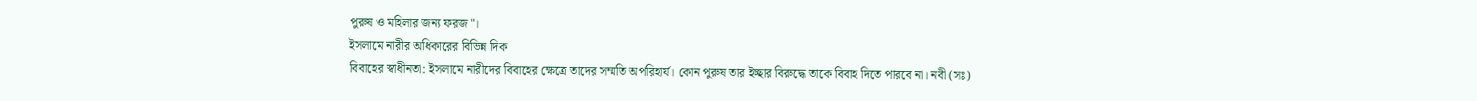পুরুষ ও মহিলার জন্য ফরজ"।
ইসলামে নারীর অধিকারের বিভিন্ন দিক
বিবাহের স্বাধীনতা: ইসলামে নারীদের বিবাহের ক্ষেত্রে তাদের সম্মতি অপরিহার্য। কোন পুরুষ তার ইচ্ছার বিরুদ্ধে তাকে বিবাহ দিতে পারবে না। নবী (সঃ)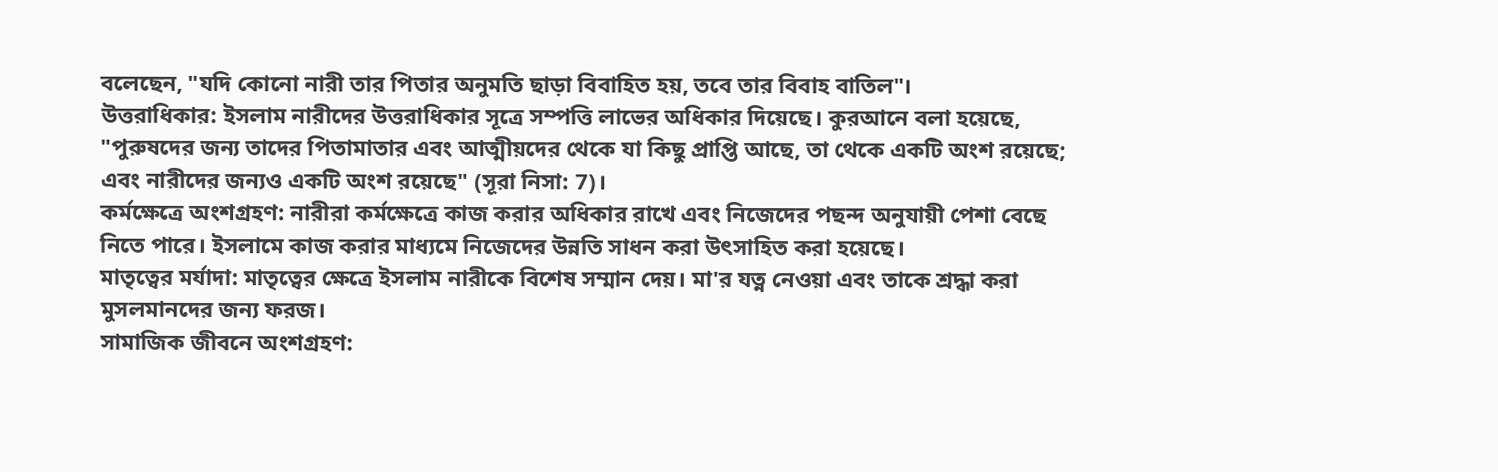বলেছেন, "যদি কোনো নারী তার পিতার অনুমতি ছাড়া বিবাহিত হয়, তবে তার বিবাহ বাতিল"।
উত্তরাধিকার: ইসলাম নারীদের উত্তরাধিকার সূত্রে সম্পত্তি লাভের অধিকার দিয়েছে। কুরআনে বলা হয়েছে, "পুরুষদের জন্য তাদের পিতামাতার এবং আত্মীয়দের থেকে যা কিছু প্রাপ্তি আছে, তা থেকে একটি অংশ রয়েছে; এবং নারীদের জন্যও একটি অংশ রয়েছে" (সূরা নিসা: 7)।
কর্মক্ষেত্রে অংশগ্রহণ: নারীরা কর্মক্ষেত্রে কাজ করার অধিকার রাখে এবং নিজেদের পছন্দ অনুযায়ী পেশা বেছে নিতে পারে। ইসলামে কাজ করার মাধ্যমে নিজেদের উন্নতি সাধন করা উৎসাহিত করা হয়েছে।
মাতৃত্বের মর্যাদা: মাতৃত্বের ক্ষেত্রে ইসলাম নারীকে বিশেষ সম্মান দেয়। মা'র যত্ন নেওয়া এবং তাকে শ্রদ্ধা করা মুসলমানদের জন্য ফরজ।
সামাজিক জীবনে অংশগ্রহণ: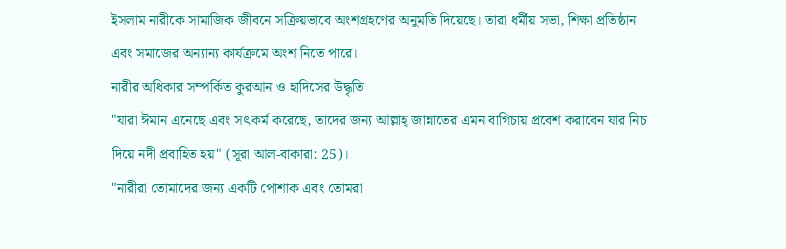ইসলাম নারীকে সামাজিক জীবনে সক্রিয়ভাবে অংশগ্রহণের অনুমতি দিয়েছে। তারা ধর্মীয় সভা, শিক্ষা প্রতিষ্ঠান এবং সমাজের অন্যান্য কার্যক্রমে অংশ নিতে পারে।
নারীর অধিকার সম্পর্কিত কুরআন ও হাদিসের উদ্ধৃতি
"যারা ঈমান এনেছে এবং সৎকর্ম করেছে, তাদের জন্য আল্লাহ্ জান্নাতের এমন বাগিচায় প্রবেশ করাবেন যার নিচ দিয়ে নদী প্রবাহিত হয়" (সূরা আল-বাকারা: 25)।
"নারীরা তোমাদের জন্য একটি পোশাক এবং তোমরা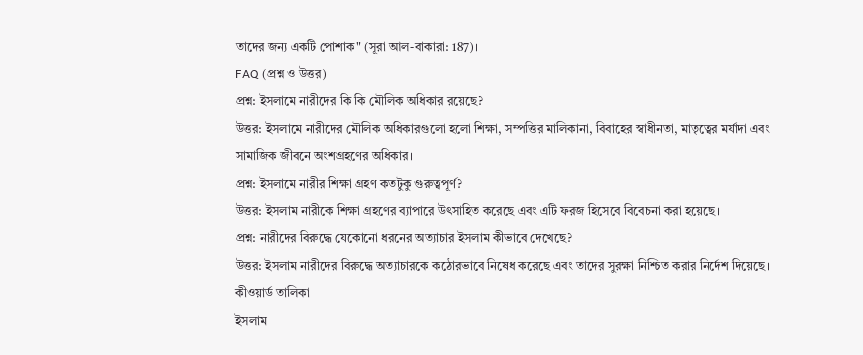তাদের জন্য একটি পোশাক" (সূরা আল-বাকারা: 187)।
FAQ (প্রশ্ন ও উত্তর)
প্রশ্ন: ইসলামে নারীদের কি কি মৌলিক অধিকার রয়েছে?
উত্তর: ইসলামে নারীদের মৌলিক অধিকারগুলো হলো শিক্ষা, সম্পত্তির মালিকানা, বিবাহের স্বাধীনতা, মাতৃত্বের মর্যাদা এবং সামাজিক জীবনে অংশগ্রহণের অধিকার।
প্রশ্ন: ইসলামে নারীর শিক্ষা গ্রহণ কতটুকু গুরুত্বপূর্ণ?
উত্তর: ইসলাম নারীকে শিক্ষা গ্রহণের ব্যাপারে উৎসাহিত করেছে এবং এটি ফরজ হিসেবে বিবেচনা করা হয়েছে।
প্রশ্ন: নারীদের বিরুদ্ধে যেকোনো ধরনের অত্যাচার ইসলাম কীভাবে দেখেছে?
উত্তর: ইসলাম নারীদের বিরুদ্ধে অত্যাচারকে কঠোরভাবে নিষেধ করেছে এবং তাদের সুরক্ষা নিশ্চিত করার নির্দেশ দিয়েছে।
কীওয়ার্ড তালিকা
ইসলাম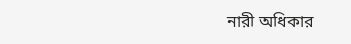নারী অধিকার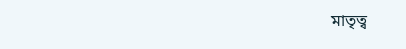মাতৃত্ব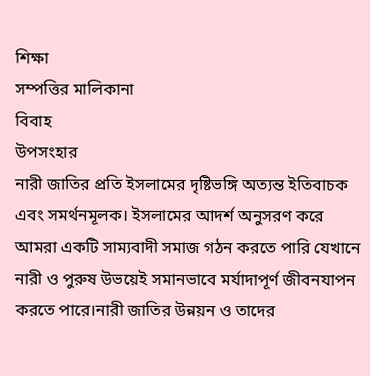শিক্ষা
সম্পত্তির মালিকানা
বিবাহ
উপসংহার
নারী জাতির প্রতি ইসলামের দৃষ্টিভঙ্গি অত্যন্ত ইতিবাচক এবং সমর্থনমূলক। ইসলামের আদর্শ অনুসরণ করে আমরা একটি সাম্যবাদী সমাজ গঠন করতে পারি যেখানে নারী ও পুরুষ উভয়েই সমানভাবে মর্যাদাপূর্ণ জীবনযাপন করতে পারে।নারী জাতির উন্নয়ন ও তাদের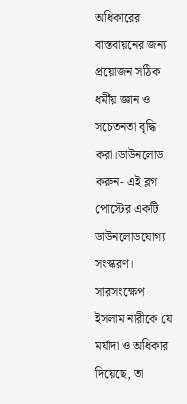অধিকারের বাস্তবায়নের জন্য প্রয়োজন সঠিক ধর্মীয় জ্ঞান ও সচেতনতা বৃদ্ধি করা।ডাউনলোড করুন- এই ব্লগ পোস্টের একটি ডাউনলোডযোগ্য সংস্করণ।
সারসংক্ষেপ
ইসলাম নারীকে যে মর্যাদা ও অধিকার দিয়েছে, তা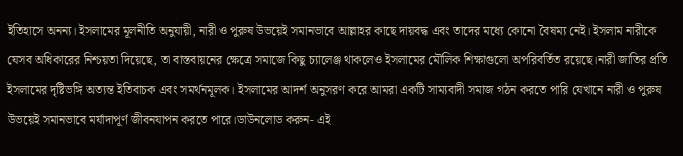ইতিহাসে অনন্য। ইসলামের মূলনীতি অনুযায়ী, নারী ও পুরুষ উভয়েই সমানভাবে আল্লাহর কাছে দায়বদ্ধ এবং তাদের মধ্যে কোনো বৈষম্য নেই। ইসলাম নারীকে যেসব অধিকারের নিশ্চয়তা দিয়েছে, তা বাস্তবায়নের ক্ষেত্রে সমাজে কিছু চ্যালেঞ্জ থাকলেও ইসলামের মৌলিক শিক্ষাগুলো অপরিবর্তিত রয়েছে।নারী জাতির প্রতি ইসলামের দৃষ্টিভঙ্গি অত্যন্ত ইতিবাচক এবং সমর্থনমূলক। ইসলামের আদর্শ অনুসরণ করে আমরা একটি সাম্যবাদী সমাজ গঠন করতে পারি যেখানে নারী ও পুরুষ উভয়েই সমানভাবে মর্যাদাপূর্ণ জীবনযাপন করতে পারে।ডাউনলোড করুন- এই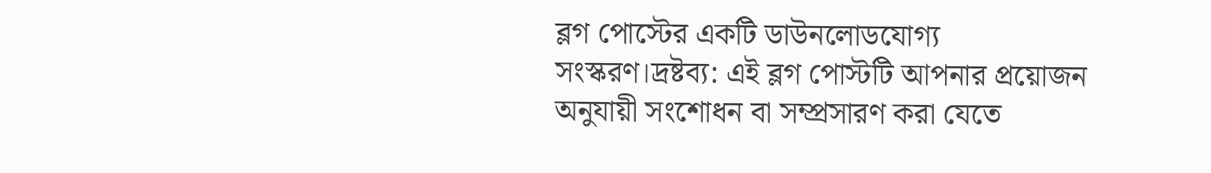ব্লগ পোস্টের একটি ডাউনলোডযোগ্য সংস্করণ।দ্রষ্টব্য: এই ব্লগ পোস্টটি আপনার প্রয়োজন অনুযায়ী সংশোধন বা সম্প্রসারণ করা যেতে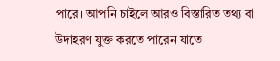পারে। আপনি চাইলে আরও বিস্তারিত তথ্য বা উদাহরণ যুক্ত করতে পারেন যাতে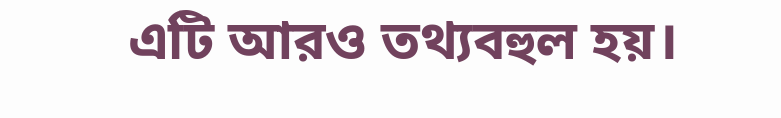এটি আরও তথ্যবহুল হয়।